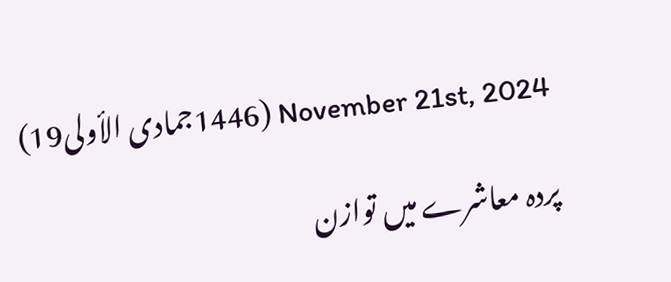November 21st, 2024 (1446جمادى الأولى19)

پردہ معاشرے میں توازن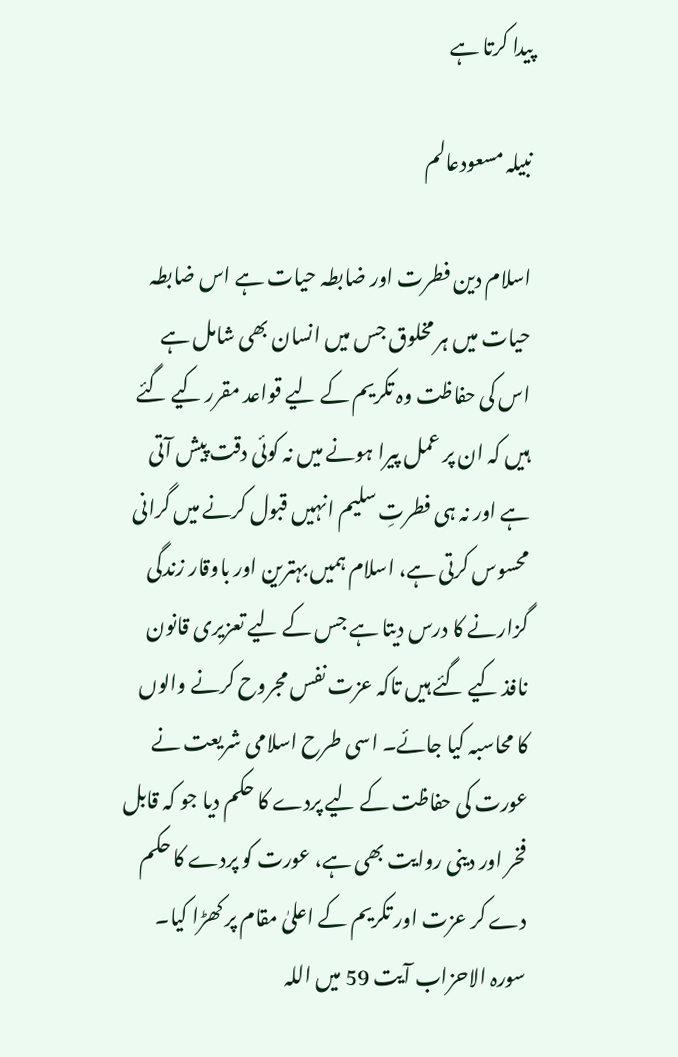پیدا کرتا ہے

نبیلہ مسعودعالم

اسلام دین فطرت اور ضابطہ حیات ہے اس ضابطہ حیات میں ہر مخلوق جس میں انسان بھی شامل ہے اس کی حفاظت وہ تکریم کے لیے قواعد مقرر کیے گئے ہیں کہ ان پر عمل پیرا ہونے میں نہ کوئی دقت پیش آتی ہے اور نہ ہی فطرتِ سلیم انہیں قبول کرنے میں گرانی محسوس کرتی ہے، اسلام ہمیں بہترین اور باوقار زندگی گزارنے کا درس دیتا ہے جس کے لیے تعزیری قانون نافذ کیے گئے ہیں تاکہ عزت نفس مجروح کرنے والوں کا محاسبہ کیا جائے۔ اسی طرح اسلامی شریعت نے عورت کی حفاظت کے لیے پردے کا حکم دیا جو کہ قابل فخر اور دینی روایت بھی ہے، عورت کو پردے کا حکم دے کر عزت اور تکریم کے اعلیٰ مقام پر کھڑا کیا۔ سورہ الاحزاب آیت 59 میں اللہ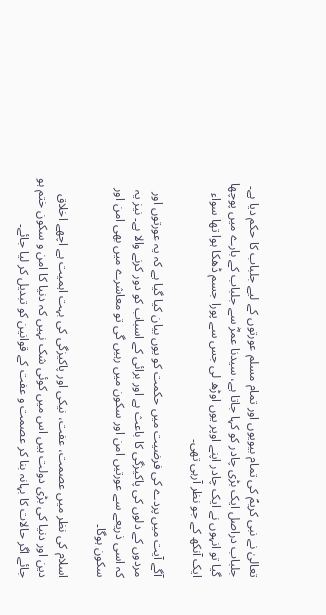تعالیٰ نے نبی کریمؐ کی تمام بیویوں اور تمام مسلم عورتوں کے لیے جلباب کا حکم دیا ہے۔ جلباب دراصل ایک بڑی چادر کو کہا جاتا ہے، سیدنا عمرؓ سے جلباب کے بارے میں پوچھا گیا تو انہوں نے ایک چادر اپنے اوپر یوں اوڑھ لی جس سے پورا جسم ڈھکا ہوا تھا سواء ایک آنکھ کے جو نظر آرہی تھی۔

آگے آیت میں پردے کی فرضیت میں حکمت کو یوں بیان کیا گیا ہے کہ یہ عورتوں اور مردوں کے دلوں کی پاکیزگی کا باعث ہے اور برائی کے اسباب کو دور کرنے والا ہے۔ نیز یہ کہ اسی ذریعے سے عورتیں امن اور سکون میں رہیں گی تو معاشرے میں بھی امن اور سکون ہوگا۔

اسلام کی نظر میں عصمت، عفت، نیکی اور پاکیزگی کی بہت اہمیت ہے اچھے اخلاق دین اور دنیا کی بڑی دولت ہیں اس میں کوئی شک نہیں کہ دنیا کا امن و سکون ختم ہو جائے اگر حالات کا بہانہ بنا کر عصمت و عفت کے قوانین کو تبدیل کر لیا جائے۔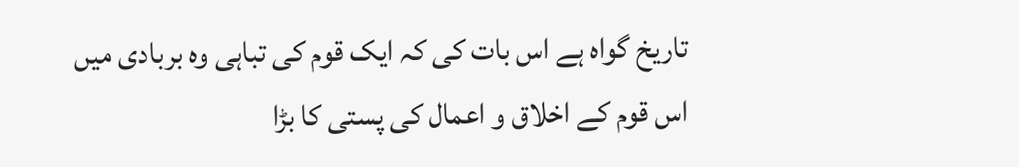تاریخ گواہ ہے اس بات کی کہ ایک قوم کی تباہی وہ بربادی میں اس قوم کے اخلاق و اعمال کی پستی کا بڑا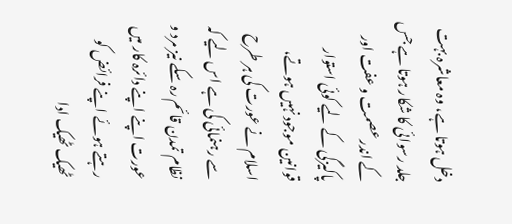دخل ہوتا ہے، وہ معاشرہ بہت جلد رسوائی کا شکار ہوتا ہے جس کے اندر عصمت و عفت اور پاکیزگی کے لیے کوئی استوار قوانین موجود نہیں ہوتے، اسلام نے عورت کی ہر طرح سے رہنمائی کی ہے اس لیے کہ نظام تمدن قائم رہ سکے نیز مرد و عورت اپنے اپنے دائرہ کار میں رہتے ہوئے اپنے فرائض کو ٹھیک ٹھیک ادا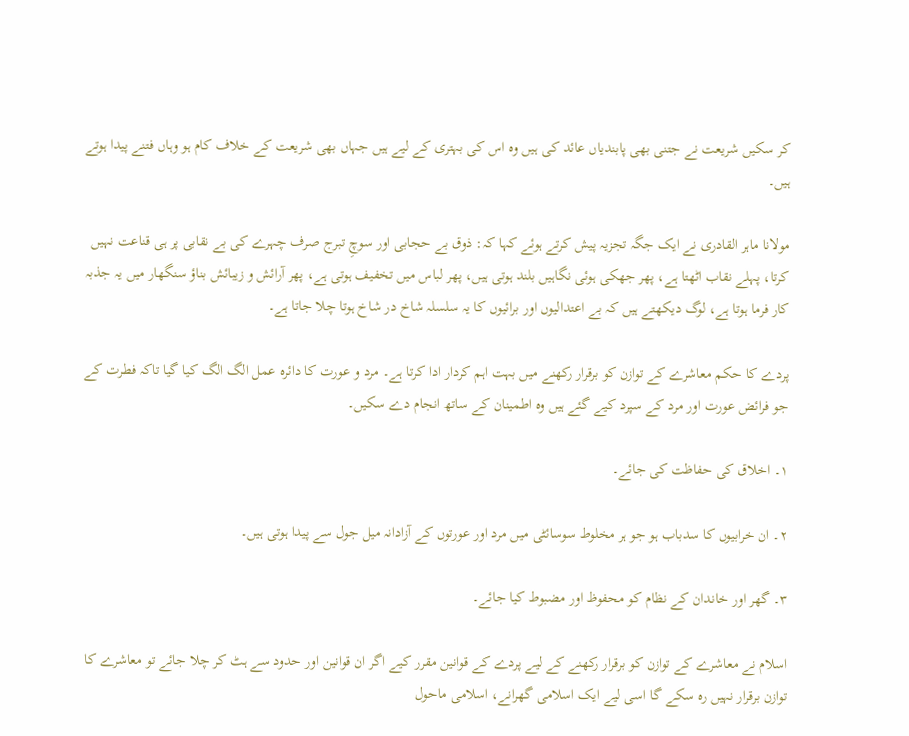کر سکیں شریعت نے جتنی بھی پابندیاں عائد کی ہیں وہ اس کی بہتری کے لیے ہیں جہاں بھی شریعت کے خلاف کام ہو وہاں فتنے پیدا ہوتے ہیں۔

مولانا ماہر القادری نے ایک جگہ تجزیہ پیش کرتے ہوئے کہا کہ: ذوق بے حجابی اور سوچِ تبرج صرف چہرے کی بے نقابی پر ہی قناعت نہیں کرتا، پہلے نقاب اٹھتا ہے، پھر جھکی ہوئی نگاہیں بلند ہوتی ہیں، پھر لباس میں تخفیف ہوتی ہے، پھر آرائش و زیبائش بناؤ سنگھار میں یہ جذبہ کار فرما ہوتا ہے، لوگ دیکھتے ہیں کہ بے اعتدالیوں اور برائیوں کا یہ سلسلہ شاخ در شاخ ہوتا چلا جاتا ہے۔

پردے کا حکم معاشرے کے توازن کو برقرار رکھنے میں بہت اہم کردار ادا کرتا ہے۔ مرد و عورت کا دائرہ عمل الگ الگ کیا گیا تاکہ فطرت کے جو فرائض عورت اور مرد کے سپرد کیے گئے ہیں وہ اطمینان کے ساتھ انجام دے سکیں۔

۱۔ اخلاق کی حفاظت کی جائے۔

۲۔ ان خرابیوں کا سدباب ہو جو ہر مخلوط سوسائٹی میں مرد اور عورتوں کے آزادانہ میل جول سے پیدا ہوتی ہیں۔

۳۔ گھر اور خاندان کے نظام کو محفوظ اور مضبوط کیا جائے۔

اسلام نے معاشرے کے توازن کو برقرار رکھنے کے لیے پردے کے قوانین مقرر کیے اگر ان قوانین اور حدود سے ہٹ کر چلا جائے تو معاشرے کا توازن برقرار نہیں رہ سکے گا اسی لیے ایک اسلامی گھرانے، اسلامی ماحول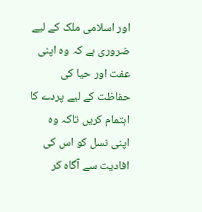اور اسلامی ملک کے لیے ضروری ہے کہ وہ اپنی عفت اور حیا کی حفاظت کے لیے پردے کا اہتمام کریں تاکہ وہ اپنی نسل کو اس کی افادیت سے آگاہ کر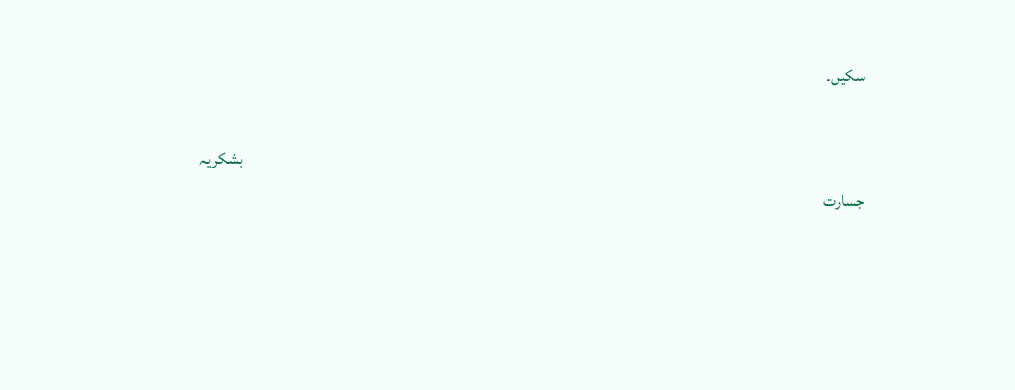سکیں۔

                                                                                                                                                                                           بشکریہ جسارت